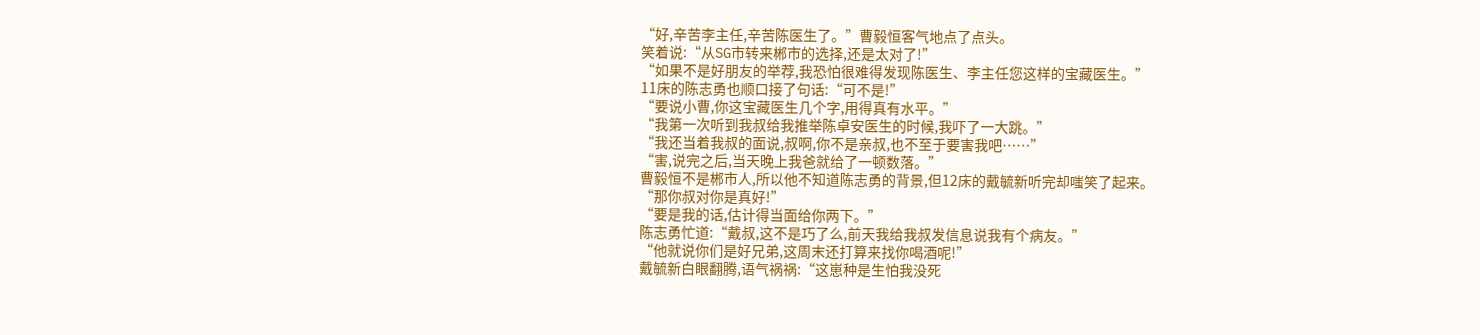“好,辛苦李主任,辛苦陈医生了。”曹毅恒客气地点了点头。
笑着说:“从SG市转来郴市的选择,还是太对了!”
“如果不是好朋友的举荐,我恐怕很难得发现陈医生、李主任您这样的宝藏医生。”
11床的陈志勇也顺口接了句话:“可不是!”
“要说小曹,你这宝藏医生几个字,用得真有水平。”
“我第一次听到我叔给我推举陈卓安医生的时候,我吓了一大跳。”
“我还当着我叔的面说,叔啊,你不是亲叔,也不至于要害我吧……”
“害,说完之后,当天晚上我爸就给了一顿数落。”
曹毅恒不是郴市人,所以他不知道陈志勇的背景,但12床的戴毓新听完却嗤笑了起来。
“那你叔对你是真好!”
“要是我的话,估计得当面给你两下。”
陈志勇忙道:“戴叔,这不是巧了么,前天我给我叔发信息说我有个病友。”
“他就说你们是好兄弟,这周末还打算来找你喝酒呢!”
戴毓新白眼翻腾,语气祸祸:“这崽种是生怕我没死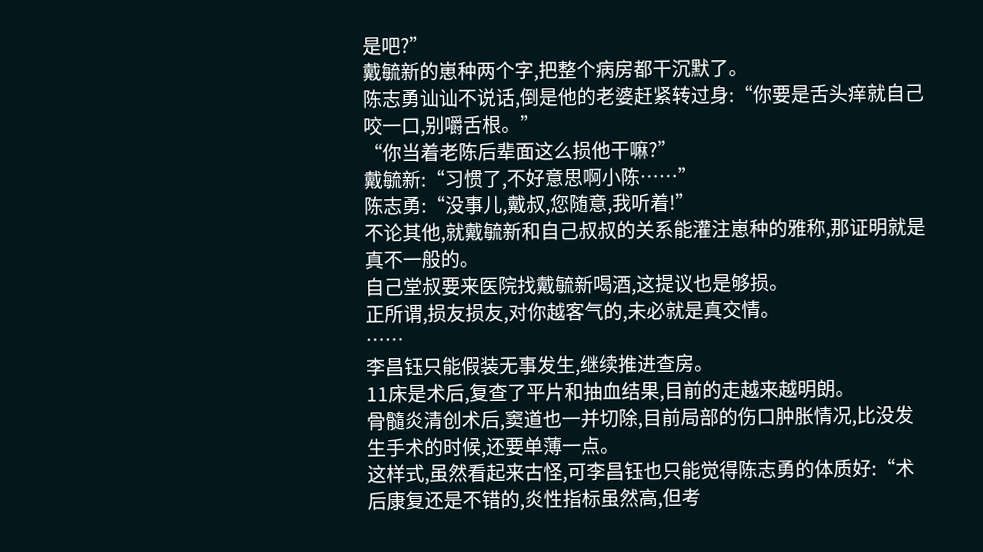是吧?”
戴毓新的崽种两个字,把整个病房都干沉默了。
陈志勇讪讪不说话,倒是他的老婆赶紧转过身:“你要是舌头痒就自己咬一口,别嚼舌根。”
“你当着老陈后辈面这么损他干嘛?”
戴毓新:“习惯了,不好意思啊小陈……”
陈志勇:“没事儿,戴叔,您随意,我听着!”
不论其他,就戴毓新和自己叔叔的关系能灌注崽种的雅称,那证明就是真不一般的。
自己堂叔要来医院找戴毓新喝酒,这提议也是够损。
正所谓,损友损友,对你越客气的,未必就是真交情。
……
李昌钰只能假装无事发生,继续推进查房。
11床是术后,复查了平片和抽血结果,目前的走越来越明朗。
骨髓炎清创术后,窦道也一并切除,目前局部的伤口肿胀情况,比没发生手术的时候,还要单薄一点。
这样式,虽然看起来古怪,可李昌钰也只能觉得陈志勇的体质好:“术后康复还是不错的,炎性指标虽然高,但考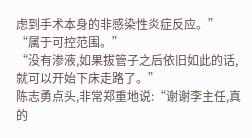虑到手术本身的非感染性炎症反应。”
“属于可控范围。”
“没有渗液,如果拔管子之后依旧如此的话,就可以开始下床走路了。”
陈志勇点头,非常郑重地说:“谢谢李主任,真的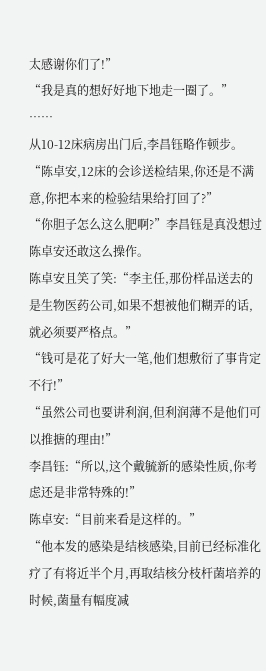太感谢你们了!”
“我是真的想好好地下地走一圈了。”
……
从10-12床病房出门后,李昌钰略作顿步。
“陈卓安,12床的会诊送检结果,你还是不满意,你把本来的检验结果给打回了?”
“你胆子怎么这么肥啊?”李昌钰是真没想过陈卓安还敢这么操作。
陈卓安且笑了笑:“李主任,那份样品送去的是生物医药公司,如果不想被他们糊弄的话,就必须要严格点。”
“钱可是花了好大一笔,他们想敷衍了事肯定不行!”
“虽然公司也要讲利润,但利润薄不是他们可以推搪的理由!”
李昌钰:“所以,这个戴毓新的感染性质,你考虑还是非常特殊的!”
陈卓安:“目前来看是这样的。”
“他本发的感染是结核感染,目前已经标准化疗了有将近半个月,再取结核分枝杆菌培养的时候,菌量有幅度减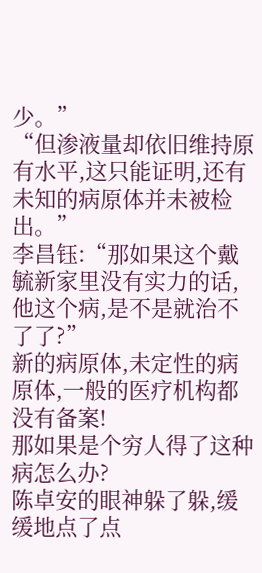少。”
“但渗液量却依旧维持原有水平,这只能证明,还有未知的病原体并未被检出。”
李昌钰:“那如果这个戴毓新家里没有实力的话,他这个病,是不是就治不了了?”
新的病原体,未定性的病原体,一般的医疗机构都没有备案!
那如果是个穷人得了这种病怎么办?
陈卓安的眼神躲了躲,缓缓地点了点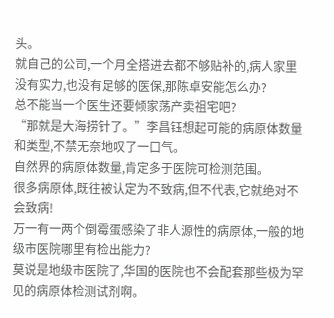头。
就自己的公司,一个月全搭进去都不够贴补的,病人家里没有实力,也没有足够的医保,那陈卓安能怎么办?
总不能当一个医生还要倾家荡产卖祖宅吧?
“那就是大海捞针了。”李昌钰想起可能的病原体数量和类型,不禁无奈地叹了一口气。
自然界的病原体数量,肯定多于医院可检测范围。
很多病原体,既往被认定为不致病,但不代表,它就绝对不会致病!
万一有一两个倒霉蛋感染了非人源性的病原体,一般的地级市医院哪里有检出能力?
莫说是地级市医院了,华国的医院也不会配套那些极为罕见的病原体检测试剂啊。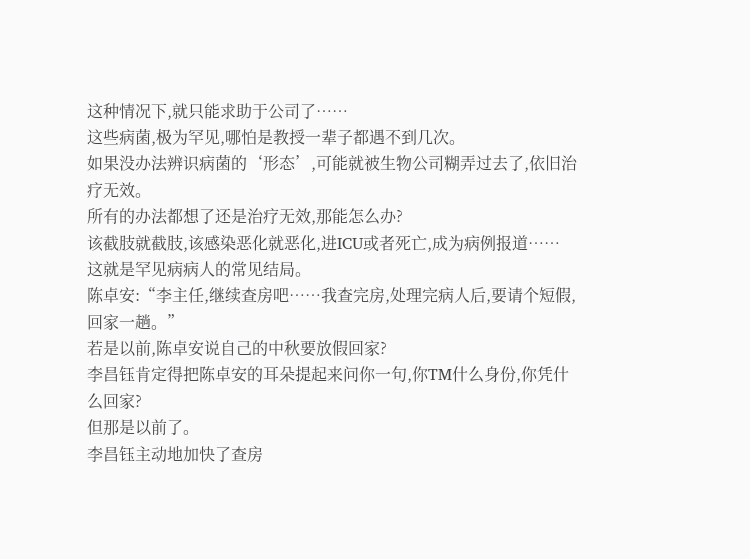这种情况下,就只能求助于公司了……
这些病菌,极为罕见,哪怕是教授一辈子都遇不到几次。
如果没办法辨识病菌的‘形态’,可能就被生物公司糊弄过去了,依旧治疗无效。
所有的办法都想了还是治疗无效,那能怎么办?
该截肢就截肢,该感染恶化就恶化,进ICU或者死亡,成为病例报道……
这就是罕见病病人的常见结局。
陈卓安:“李主任,继续查房吧……我查完房,处理完病人后,要请个短假,回家一趟。”
若是以前,陈卓安说自己的中秋要放假回家?
李昌钰肯定得把陈卓安的耳朵提起来问你一句,你TM什么身份,你凭什么回家?
但那是以前了。
李昌钰主动地加快了查房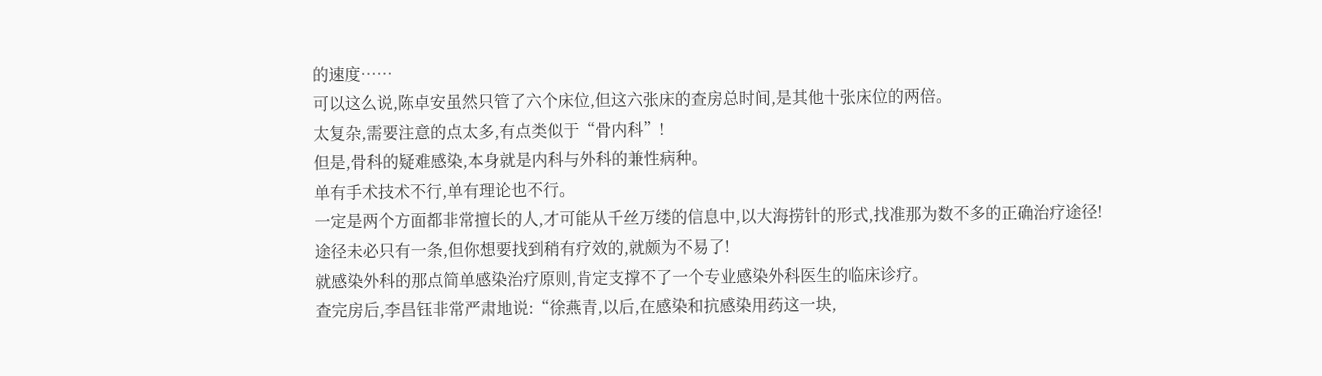的速度……
可以这么说,陈卓安虽然只管了六个床位,但这六张床的查房总时间,是其他十张床位的两倍。
太复杂,需要注意的点太多,有点类似于“骨内科”!
但是,骨科的疑难感染,本身就是内科与外科的兼性病种。
单有手术技术不行,单有理论也不行。
一定是两个方面都非常擅长的人,才可能从千丝万缕的信息中,以大海捞针的形式,找准那为数不多的正确治疗途径!
途径未必只有一条,但你想要找到稍有疗效的,就颇为不易了!
就感染外科的那点简单感染治疗原则,肯定支撑不了一个专业感染外科医生的临床诊疗。
查完房后,李昌钰非常严肃地说:“徐燕青,以后,在感染和抗感染用药这一块,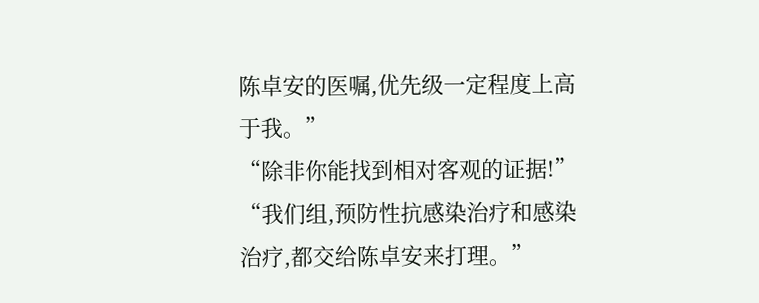陈卓安的医嘱,优先级一定程度上高于我。”
“除非你能找到相对客观的证据!”
“我们组,预防性抗感染治疗和感染治疗,都交给陈卓安来打理。”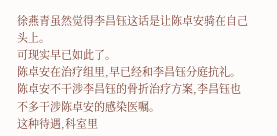徐燕青虽然觉得李昌钰这话是让陈卓安骑在自己头上。
可现实早已如此了。
陈卓安在治疗组里,早已经和李昌钰分庭抗礼。
陈卓安不干涉李昌钰的骨折治疗方案,李昌钰也不多干涉陈卓安的感染医嘱。
这种待遇,科室里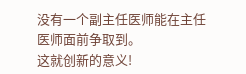没有一个副主任医师能在主任医师面前争取到。
这就创新的意义!